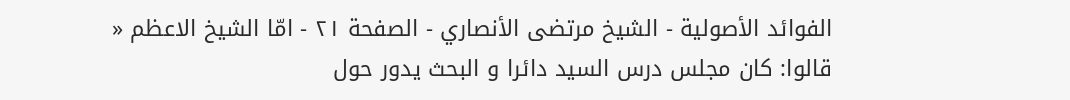الفوائد الأصولية - الشيخ مرتضى الأنصاري - الصفحة ٢١ - امّا الشيخ الاعظم «
قالوا: كان مجلس درس السيد دائرا و البحث يدور حول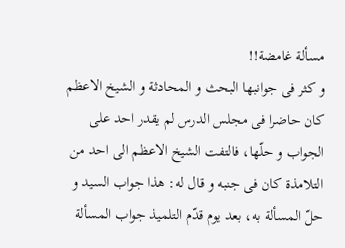مسألة غامضة!!
و كثر فى جوانبها البحث و المحادثة و الشيخ الاعظم كان حاضرا فى مجلس الدرس لم يقدر احد على الجواب و حلّها، فالتفت الشيخ الاعظم الى احد من التلامذة كان فى جنبه و قال له: هذا جواب السيد و حلّ المسألة به، بعد يوم قدّم التلميذ جواب المسألة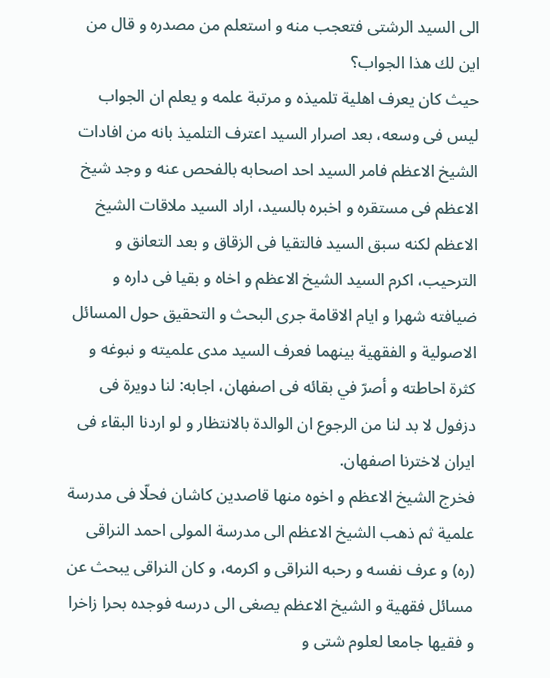الى السيد الرشتى فتعجب منه و استعلم من مصدره و قال من اين لك هذا الجواب؟
حيث كان يعرف اهلية تلميذه و مرتبة علمه و يعلم ان الجواب ليس فى وسعه، بعد اصرار السيد اعترف التلميذ بانه من افادات الشيخ الاعظم فامر السيد احد اصحابه بالفحص عنه و وجد شيخ الاعظم فى مستقره و اخبره بالسيد، اراد السيد ملاقات الشيخ الاعظم لكنه سبق السيد فالتقيا فى الزقاق و بعد التعانق و الترحيب، اكرم السيد الشيخ الاعظم و اخاه و بقيا فى داره و ضيافته شهرا و ايام الاقامة جرى البحث و التحقيق حول المسائل الاصولية و الفقهية بينهما فعرف السيد مدى علميته و نبوغه و كثرة احاطته و أصرّ في بقائه فى اصفهان، اجابه: لنا دويرة فى دزفول لا بد لنا من الرجوع ان الوالدة بالانتظار و لو اردنا البقاء فى ايران لاخترنا اصفهان.
فخرج الشيخ الاعظم و اخوه منها قاصدين كاشان فحلّا فى مدرسة علمية ثم ذهب الشيخ الاعظم الى مدرسة المولى احمد النراقى (ره) و عرف نفسه و رحبه النراقى و اكرمه، و كان النراقى يبحث عن مسائل فقهية و الشيخ الاعظم يصغى الى درسه فوجده بحرا زاخرا و فقيها جامعا لعلوم شتى و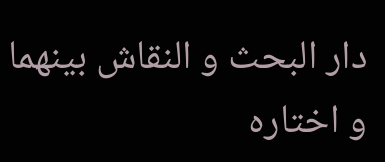دار البحث و النقاش بينهما و اختاره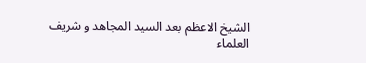الشيخ الاعظم بعد السيد المجاهد و شريف العلماء